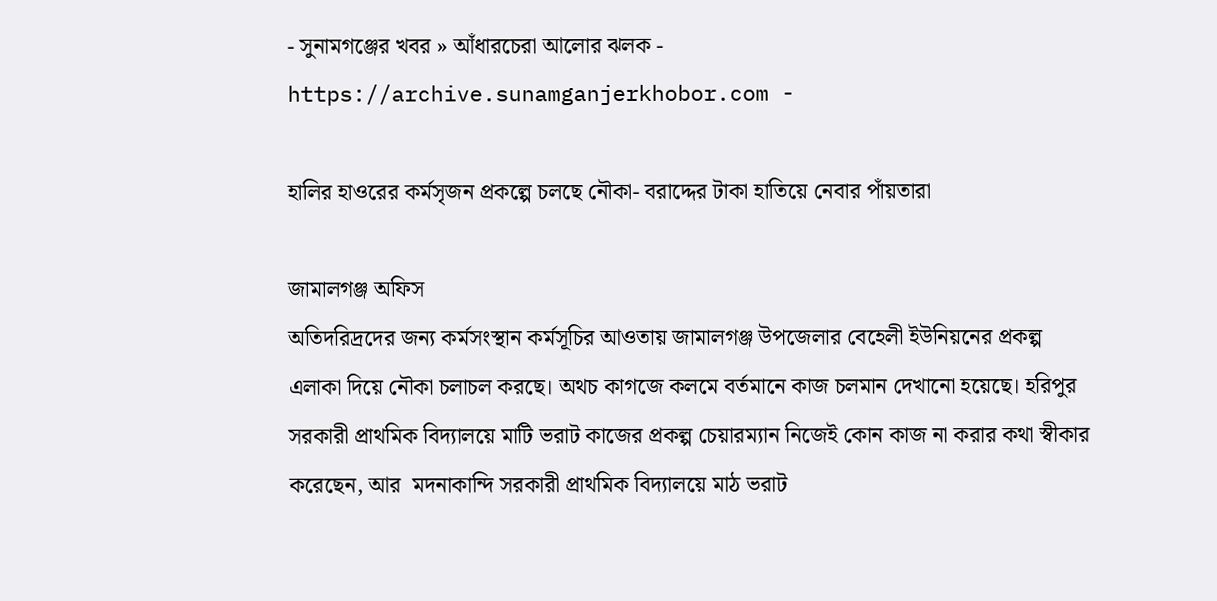- সুনামগঞ্জের খবর » আঁধারচেরা আলোর ঝলক - https://archive.sunamganjerkhobor.com -

হালির হাওরের কর্মসৃজন প্রকল্পে চলছে নৌকা- বরাদ্দের টাকা হাতিয়ে নেবার পাঁয়তারা

জামালগঞ্জ অফিস
অতিদরিদ্রদের জন্য কর্মসংস্থান কর্মসূচির আওতায় জামালগঞ্জ উপজেলার বেহেলী ইউনিয়নের প্রকল্প এলাকা দিয়ে নৌকা চলাচল করছে। অথচ কাগজে কলমে বর্তমানে কাজ চলমান দেখানো হয়েছে। হরিপুর সরকারী প্রাথমিক বিদ্যালয়ে মাটি ভরাট কাজের প্রকল্প চেয়ারম্যান নিজেই কোন কাজ না করার কথা স্বীকার করেছেন, আর  মদনাকান্দি সরকারী প্রাথমিক বিদ্যালয়ে মাঠ ভরাট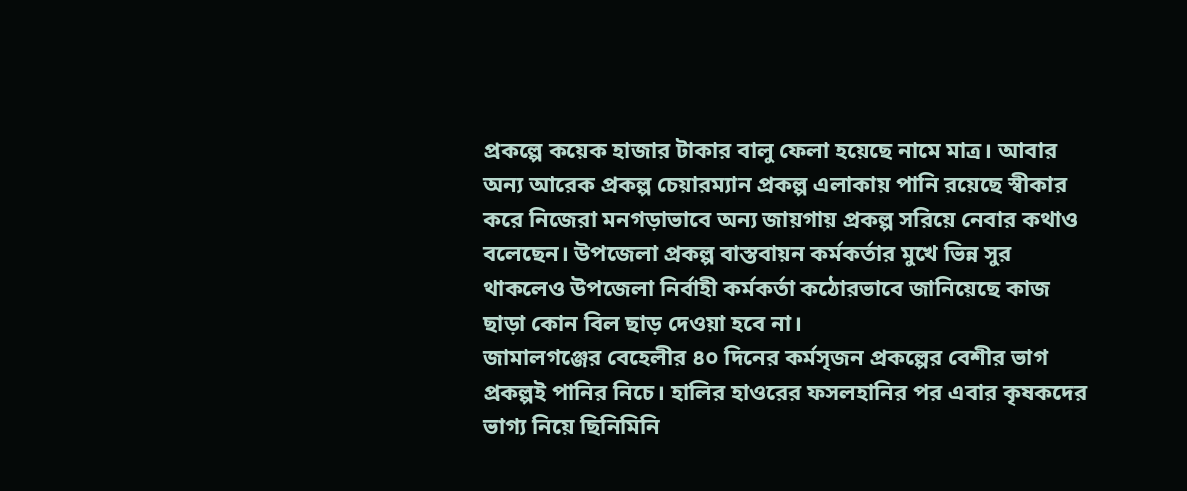প্রকল্পে কয়েক হাজার টাকার বালু ফেলা হয়েছে নামে মাত্র। আবার অন্য আরেক প্রকল্প চেয়ারম্যান প্রকল্প এলাকায় পানি রয়েছে স্বীকার করে নিজেরা মনগড়াভাবে অন্য জায়গায় প্রকল্প সরিয়ে নেবার কথাও বলেছেন। উপজেলা প্রকল্প বাস্তবায়ন কর্মকর্তার মুখে ভিন্ন সুর থাকলেও উপজেলা নির্বাহী কর্মকর্তা কঠোরভাবে জানিয়েছে কাজ ছাড়া কোন বিল ছাড় দেওয়া হবে না।
জামালগঞ্জের বেহেলীর ৪০ দিনের কর্মসৃজন প্রকল্পের বেশীর ভাগ প্রকল্পই পানির নিচে। হালির হাওরের ফসলহানির পর এবার কৃষকদের ভাগ্য নিয়ে ছিনিমিনি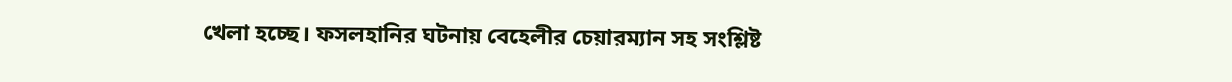খেলা হচ্ছে। ফসলহানির ঘটনায় বেহেলীর চেয়ারম্যান সহ সংশ্লিষ্ট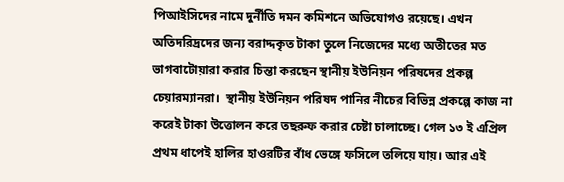পিআইসিদের নামে দুর্নীতি দমন কমিশনে অভিযোগও রয়েছে। এখন অতিদরিদ্রদের জন্য বরাদ্দকৃত টাকা তুলে নিজেদের মধ্যে অতীতের মত ভাগবাটোয়ারা করার চিন্তা করছেন স্থানীয় ইউনিয়ন পরিষদের প্রকল্প চেয়ারম্যানরা।  স্থানীয় ইউনিয়ন পরিষদ পানির নীচের বিভিন্ন প্রকল্পে কাজ না করেই টাকা উত্তোলন করে তছরুফ করার চেষ্টা চালাচ্ছে। গেল ১৩ ই এপ্রিল প্রথম ধাপেই হালির হাওরটির বাঁধ ভেঙ্গে ফসিলে তলিয়ে যায়। আর এই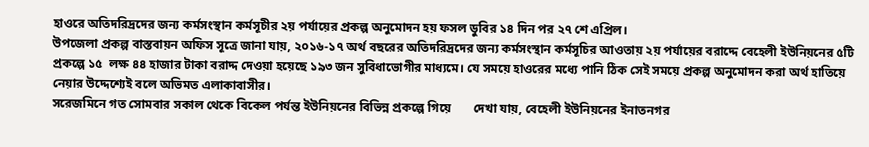হাওরে অতিদরিদ্রদের জন্য কর্মসংস্থান কর্মসূচীর ২য় পর্যায়ের প্রকল্প অনুমোদন হয় ফসল ডুবির ১৪ দিন পর ২৭ শে এপ্রিল।
উপজেলা প্রকল্প বাস্তবায়ন অফিস সূত্রে জানা যায়, ২০১৬-১৭ অর্থ বছরের অতিদরিদ্রদের জন্য কর্মসংস্থান কর্মসূচির আওতায় ২য় পর্যায়ের বরাদ্দে বেহেলী ইউনিয়নের ৫টি প্রকল্পে ১৫  লক্ষ ৪৪ হাজার টাকা বরাদ্দ দেওয়া হয়েছে ১৯৩ জন সুবিধাভোগীর মাধ্যমে। যে সময়ে হাওরের মধ্যে পানি ঠিক সেই সময়ে প্রকল্প অনুমোদন করা অর্থ হাতিয়ে নেয়ার উদ্দেশ্যেই বলে অভিমত এলাকাবাসীর।
সরেজমিনে গত সোমবার সকাল থেকে বিকেল পর্যন্ত ইউনিয়নের বিভিন্ন প্রকল্পে গিয়ে       দেখা যায়, বেহেলী ইউনিয়নের ইনাতনগর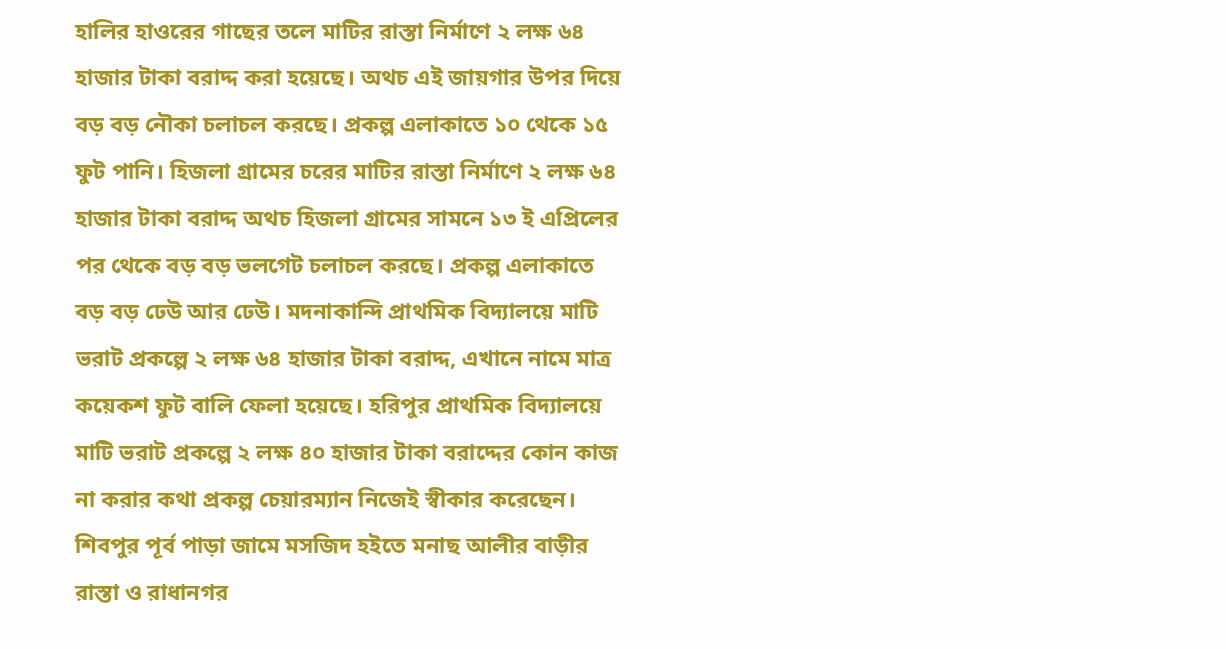হালির হাওরের গাছের তলে মাটির রাস্তা নির্মাণে ২ লক্ষ ৬৪ হাজার টাকা বরাদ্দ করা হয়েছে। অথচ এই জায়গার উপর দিয়ে বড় বড় নৌকা চলাচল করছে। প্রকল্প এলাকাতে ১০ থেকে ১৫ ফুট পানি। হিজলা গ্রামের চরের মাটির রাস্তা নির্মাণে ২ লক্ষ ৬৪ হাজার টাকা বরাদ্দ অথচ হিজলা গ্রামের সামনে ১৩ ই এপ্রিলের পর থেকে বড় বড় ভলগেট চলাচল করছে। প্রকল্প এলাকাতে বড় বড় ঢেউ আর ঢেউ। মদনাকান্দি প্রাথমিক বিদ্যালয়ে মাটি ভরাট প্রকল্পে ২ লক্ষ ৬৪ হাজার টাকা বরাদ্দ, এখানে নামে মাত্র কয়েকশ ফুট বালি ফেলা হয়েছে। হরিপুর প্রাথমিক বিদ্যালয়ে মাটি ভরাট প্রকল্পে ২ লক্ষ ৪০ হাজার টাকা বরাদ্দের কোন কাজ না করার কথা প্রকল্প চেয়ারম্যান নিজেই স্বীকার করেছেন। শিবপুর পূর্ব পাড়া জামে মসজিদ হইতে মনাছ আলীর বাড়ীর রাস্তা ও রাধানগর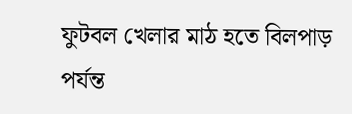ফুটবল খেলার মাঠ হতে বিলপাড় পর্যন্ত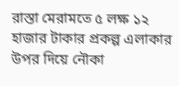রাস্তা মেরামতে ৫ লক্ষ ১২ হাজার টাকার প্রকল্প এলাকার উপর দিয়ে নৌকা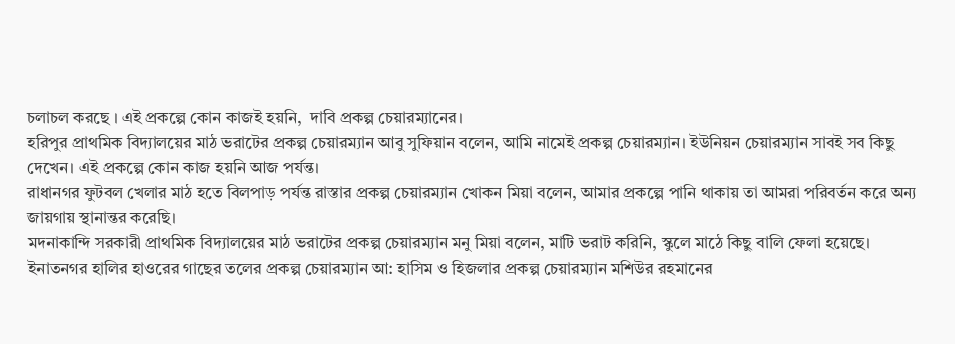চলাচল করছে । এই প্রকল্পে কোন কাজই হয়নি,  দাবি প্রকল্প চেয়ারম্যানের।
হরিপুর প্রাথমিক বিদ্যালয়ের মাঠ ভরাটের প্রকল্প চেয়ারম্যান আবু সুফিয়ান বলেন, আমি নামেই প্রকল্প চেয়ারম্যান। ইউনিয়ন চেয়ারম্যান সাবই সব কিছু দেখেন। এই প্রকল্পে কোন কাজ হয়নি আজ পর্যন্ত।
রাধানগর ফুটবল খেলার মাঠ হতে বিলপাড় পর্যন্ত রাস্তার প্রকল্প চেয়ারম্যান খোকন মিয়া বলেন, আমার প্রকল্পে পানি থাকায় তা আমরা পরিবর্তন করে অন্য জায়গায় স্থানান্তর করেছি।
মদনাকান্দি সরকারী প্রাথমিক বিদ্যালয়ের মাঠ ভরাটের প্রকল্প চেয়ারম্যান মনু মিয়া বলেন, মাটি ভরাট করিনি, স্কুলে মাঠে কিছু বালি ফেলা হয়েছে।
ইনাতনগর হালির হাওরের গাছের তলের প্রকল্প চেয়ারম্যান আ: হাসিম ও হিজলার প্রকল্প চেয়ারম্যান মশিউর রহমানের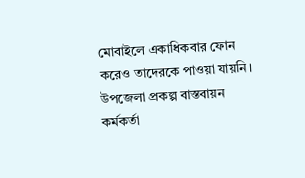মোবাইলে একাধিকবার ফোন করেও তাদেরকে পাওয়া যায়নি।
উপজেলা প্রকল্প বাস্তবায়ন কর্মকর্তা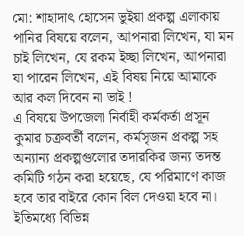মো: শাহাদাৎ হোসেন ভুইয়া প্রকল্প এলাকায় পানির বিষয়ে বলেন, আপনারা লিখেন, যা মন চাই লিখেন, যে রকম ইচ্ছা লিখেন, আপনারা যা পারেন লিখেন, এই বিষয় নিয়ে আমাকে আর কল দিবেন না ভাই !
এ বিষয়ে উপজেলা নির্বাহী কর্মকর্তা প্রসূন কুমার চক্রবর্তী বলেন, কর্মসৃজন প্রকল্প সহ অন্যান্য প্রকল্পগুলোর তদারকির জন্য তদন্ত কমিটি গঠন করা হয়েছে, যে পরিমাণে কাজ হবে তার বাইরে কোন বিল দেওয়া হবে না। ইতিমধ্যে বিভিন্ন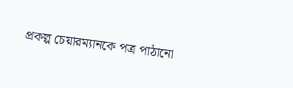প্রকল্প চেয়ারম্যানকে পত্র পাঠানো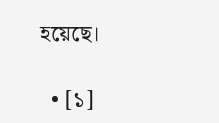হয়েছে।

  • [১]